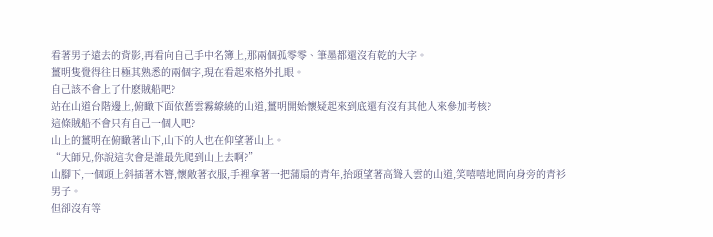看著男子遠去的背影,再看向自己手中名簿上,那兩個孤零零、筆墨都還沒有乾的大字。
薑明隻覺得往日極其熟悉的兩個字,現在看起來格外扎眼。
自己該不會上了什麽賊船吧?
站在山道台階邊上,俯瞰下面依舊雲霧繚繞的山道,薑明開始懷疑起來到底還有沒有其他人來參加考核?
這條賊船不會只有自己一個人吧?
山上的薑明在俯瞰著山下,山下的人也在仰望著山上。
“大師兄,你說這次會是誰最先爬到山上去啊?”
山腳下,一個頭上斜插著木簪,懷敞著衣服,手裡拿著一把蒲扇的青年,抬頭望著高聳入雲的山道,笑嘻嘻地問向身旁的青衫男子。
但卻沒有等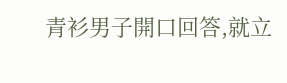青衫男子開口回答,就立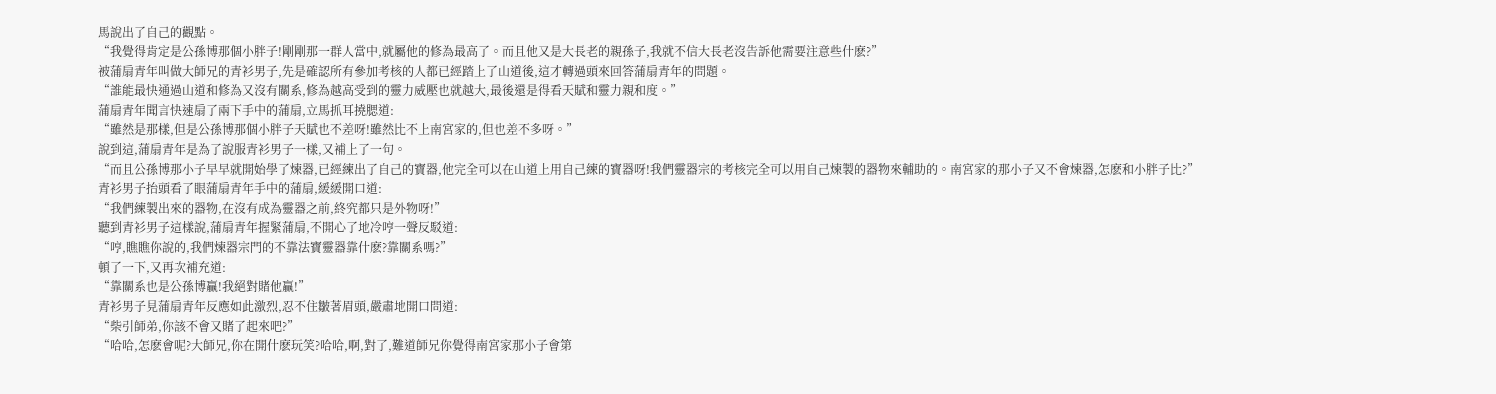馬說出了自己的觀點。
“我覺得肯定是公孫博那個小胖子!剛剛那一群人當中,就屬他的修為最高了。而且他又是大長老的親孫子,我就不信大長老沒告訴他需要注意些什麽?”
被蒲扇青年叫做大師兄的青衫男子,先是確認所有參加考核的人都已經踏上了山道後,這才轉過頭來回答蒲扇青年的問題。
“誰能最快通過山道和修為又沒有關系,修為越高受到的靈力威壓也就越大,最後還是得看天賦和靈力親和度。”
蒲扇青年聞言快速扇了兩下手中的蒲扇,立馬抓耳撓腮道:
“雖然是那樣,但是公孫博那個小胖子天賦也不差呀!雖然比不上南宮家的,但也差不多呀。”
說到這,蒲扇青年是為了說服青衫男子一樣,又補上了一句。
“而且公孫博那小子早早就開始學了煉器,已經練出了自己的寶器,他完全可以在山道上用自己練的寶器呀!我們靈器宗的考核完全可以用自己煉製的器物來輔助的。南宮家的那小子又不會煉器,怎麽和小胖子比?”
青衫男子抬頭看了眼蒲扇青年手中的蒲扇,緩緩開口道:
“我們練製出來的器物,在沒有成為靈器之前,終究都只是外物呀!”
聽到青衫男子這樣說,蒲扇青年握緊蒲扇,不開心了地冷哼一聲反駁道:
“哼,瞧瞧你說的,我們煉器宗門的不靠法寶靈器靠什麽?靠關系嗎?”
頓了一下,又再次補充道:
“靠關系也是公孫博贏!我絕對賭他贏!”
青衫男子見蒲扇青年反應如此激烈,忍不住皺著眉頭,嚴肅地開口問道:
“柴引師弟,你該不會又賭了起來吧?”
“哈哈,怎麽會呢?大師兄,你在開什麽玩笑?哈哈,啊,對了,難道師兄你覺得南宮家那小子會第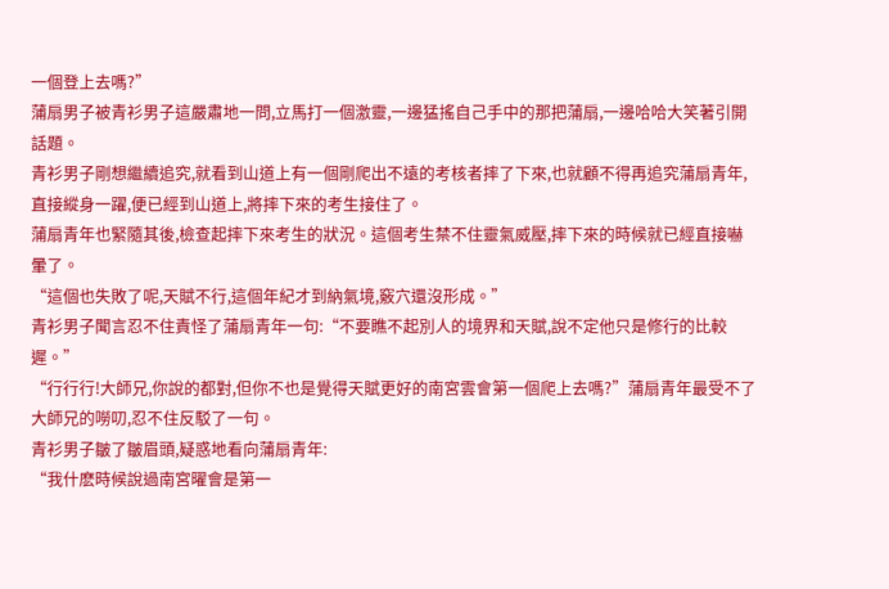一個登上去嗎?”
蒲扇男子被青衫男子這嚴肅地一問,立馬打一個激靈,一邊猛搖自己手中的那把蒲扇,一邊哈哈大笑著引開話題。
青衫男子剛想繼續追究,就看到山道上有一個剛爬出不遠的考核者摔了下來,也就顧不得再追究蒲扇青年,直接縱身一躍,便已經到山道上,將摔下來的考生接住了。
蒲扇青年也緊隨其後,檢查起摔下來考生的狀況。這個考生禁不住靈氣威壓,摔下來的時候就已經直接嚇暈了。
“這個也失敗了呢,天賦不行,這個年紀才到納氣境,竅穴還沒形成。”
青衫男子聞言忍不住責怪了蒲扇青年一句:“不要瞧不起別人的境界和天賦,說不定他只是修行的比較遲。”
“行行行!大師兄,你說的都對,但你不也是覺得天賦更好的南宮雲會第一個爬上去嗎?”蒲扇青年最受不了大師兄的嘮叨,忍不住反駁了一句。
青衫男子皺了皺眉頭,疑惑地看向蒲扇青年:
“我什麽時候說過南宮曜會是第一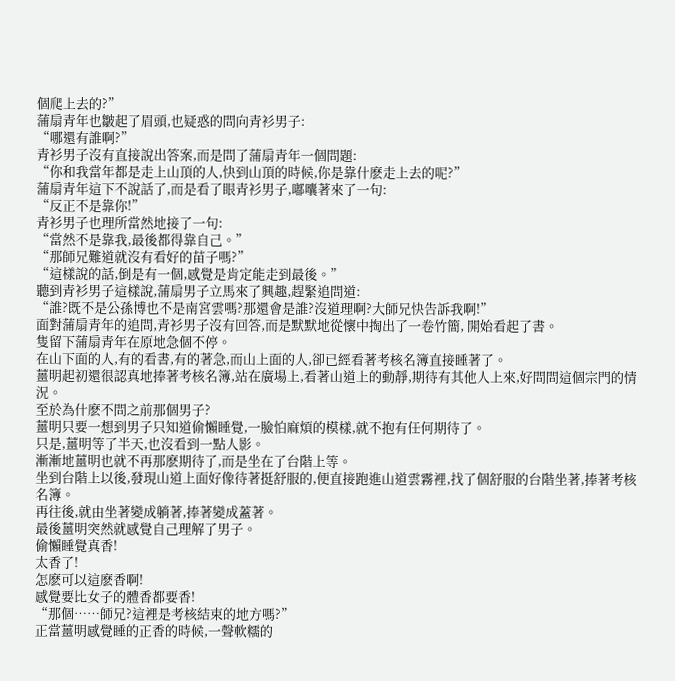個爬上去的?”
蒲扇青年也皺起了眉頭,也疑惑的問向青衫男子:
“哪還有誰啊?”
青衫男子沒有直接說出答案,而是問了蒲扇青年一個問題:
“你和我當年都是走上山頂的人,快到山頂的時候,你是靠什麽走上去的呢?”
蒲扇青年這下不說話了,而是看了眼青衫男子,嘟囔著來了一句:
“反正不是靠你!”
青衫男子也理所當然地接了一句:
“當然不是靠我,最後都得靠自己。”
“那師兄難道就沒有看好的苗子嗎?”
“這樣說的話,倒是有一個,感覺是肯定能走到最後。”
聽到青衫男子這樣說,蒲扇男子立馬來了興趣,趕緊追問道:
“誰?既不是公孫博也不是南宮雲嗎?那還會是誰?沒道理啊?大師兄快告訴我啊!”
面對蒲扇青年的追問,青衫男子沒有回答,而是默默地從懷中掏出了一卷竹簡, 開始看起了書。
隻留下蒲扇青年在原地急個不停。
在山下面的人,有的看書,有的著急,而山上面的人,卻已經看著考核名簿直接睡著了。
薑明起初還很認真地捧著考核名簿,站在廣場上,看著山道上的動靜,期待有其他人上來,好問問這個宗門的情況。
至於為什麽不問之前那個男子?
薑明只要一想到男子只知道偷懶睡覺,一臉怕麻煩的模樣,就不抱有任何期待了。
只是,薑明等了半天,也沒看到一點人影。
漸漸地薑明也就不再那麽期待了,而是坐在了台階上等。
坐到台階上以後,發現山道上面好像待著挺舒服的,便直接跑進山道雲霧裡,找了個舒服的台階坐著,捧著考核名簿。
再往後,就由坐著變成躺著,捧著變成蓋著。
最後薑明突然就感覺自己理解了男子。
偷懶睡覺真香!
太香了!
怎麽可以這麽香啊!
感覺要比女子的體香都要香!
“那個……師兄?這裡是考核結束的地方嗎?”
正當薑明感覺睡的正香的時候,一聲軟糯的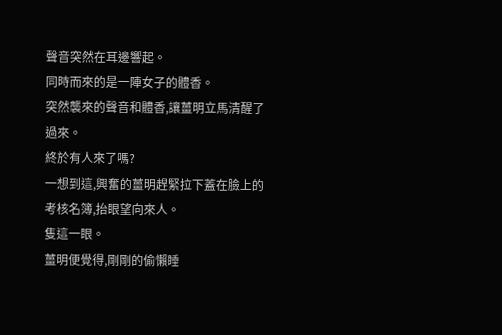聲音突然在耳邊響起。
同時而來的是一陣女子的體香。
突然襲來的聲音和體香,讓薑明立馬清醒了過來。
終於有人來了嗎?
一想到這,興奮的薑明趕緊拉下蓋在臉上的考核名簿,抬眼望向來人。
隻這一眼。
薑明便覺得,剛剛的偷懶睡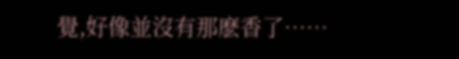覺,好像並沒有那麽香了……